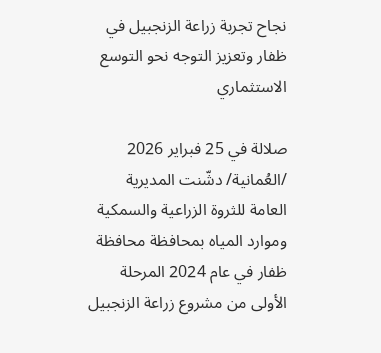نجاح تجربة زراعة الزنجبيل في ظفار وتعزيز التوجه نحو التوسع الاستثماري

صلالة في 25 فبراير 2026 /العُمانية/ دشّنت المديرية العامة للثروة الزراعية والسمكية وموارد المياه بمحافظة محافظة ظفار في عام 2024 المرحلة الأولى من مشروع زراعة الزنجبيل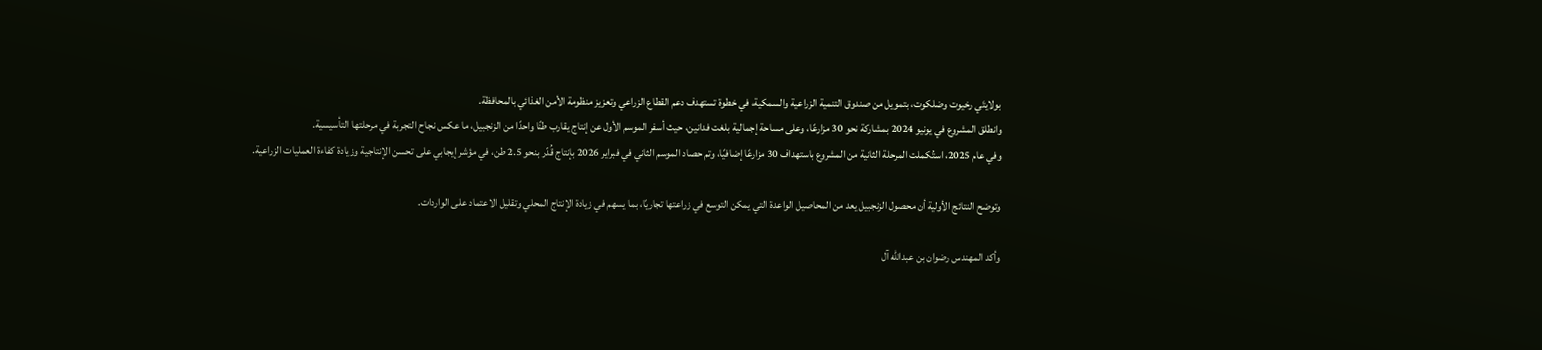بولايتَي رخيوت وضلكوت، بتمويل من صندوق التنمية الزراعية والسمكية، في خطوة تستهدف دعم القطاع الزراعي وتعزيز منظومة الأمن الغذائي بالمحافظة.
وانطلق المشروع في يونيو 2024 بمشاركة نحو 30 مزارعًا، وعلى مساحة إجمالية بلغت فدانين، حيث أسفر الموسم الأول عن إنتاج يقارب طنًا واحدًا من الزنجبيل، ما عكس نجاح التجربة في مرحلتها التأسيسية.
وفي عام 2025، استُكملت المرحلة الثانية من المشروع باستهداف 30 مزارعًا إضافيًا، وتم حصاد الموسم الثاني في فبراير 2026 بإنتاج قُدّر بنحو 2.5 طن، في مؤشر إيجابي على تحسن الإنتاجية وزيادة كفاءة العمليات الزراعية.

وتوضح النتائج الأولية أن محصول الزنجبيل يعد من المحاصيل الواعدة التي يمكن التوسع في زراعتها تجاريًا، بما يسهم في زيادة الإنتاج المحلي وتقليل الاعتماد على الواردات.

وأكد المهندس رضوان بن عبدالله آل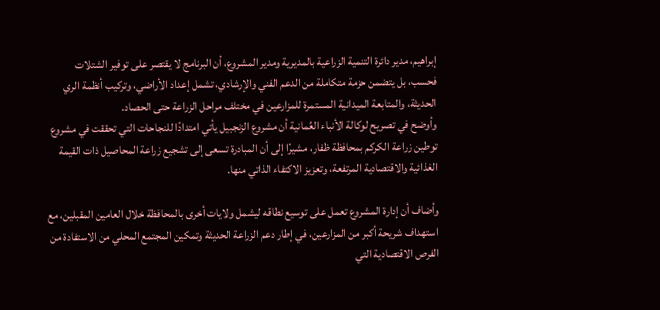إبراهيم، مدير دائرة التنمية الزراعية بالمديرية ومدير المشروع، أن البرنامج لا يقتصر على توفير الشتلات فحسب، بل يتضمن حزمة متكاملة من الدعم الفني والإرشادي، تشمل إعداد الأراضي، وتركيب أنظمة الري الحديثة، والمتابعة الميدانية المستمرة للمزارعين في مختلف مراحل الزراعة حتى الحصاد.
وأوضح في تصريح لوكالة الأنباء العُمانية أن مشروع الزنجبيل يأتي امتدادًا للنجاحات التي تحققت في مشروع توطين زراعة الكركم بمحافظة ظفار، مشيرًا إلى أن المبادرة تسعى إلى تشجيع زراعة المحاصيل ذات القيمة الغذائية والاقتصادية المرتفعة، وتعزيز الاكتفاء الذاتي منها.

وأضاف أن إدارة المشروع تعمل على توسيع نطاقه ليشمل ولايات أخرى بالمحافظة خلال العامين المقبلين، مع استهداف شريحة أكبر من المزارعين، في إطار دعم الزراعة الحديثة وتمكين المجتمع المحلي من الاستفادة من الفرص الاقتصادية التي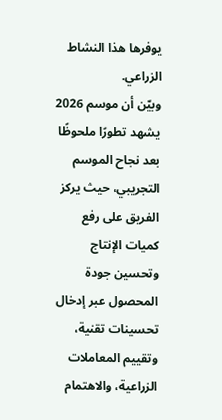يوفرها هذا النشاط الزراعي.
وبيّن أن موسم 2026 يشهد تطورًا ملحوظًا بعد نجاح الموسم التجريبي، حيث يركز الفريق على رفع كميات الإنتاج وتحسين جودة المحصول عبر إدخال تحسينات تقنية، وتقييم المعاملات الزراعية، والاهتمام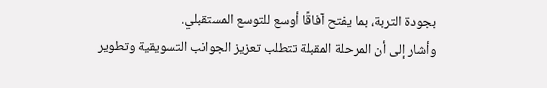بجودة التربة، بما يفتح آفاقًا أوسع للتوسع المستقبلي.
وأشار إلى أن المرحلة المقبلة تتطلب تعزيز الجوانب التسويقية وتطوير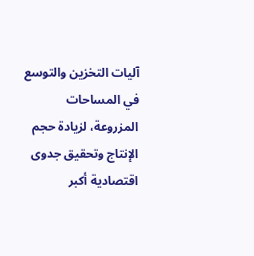آليات التخزين والتوسع في المساحات المزروعة، لزيادة حجم الإنتاج وتحقيق جدوى اقتصادية أكبر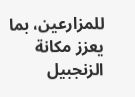للمزارعين، بما يعزز مكانة الزنجبيل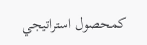كمحصول استراتيجي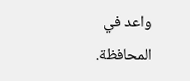واعد في المحافظة.